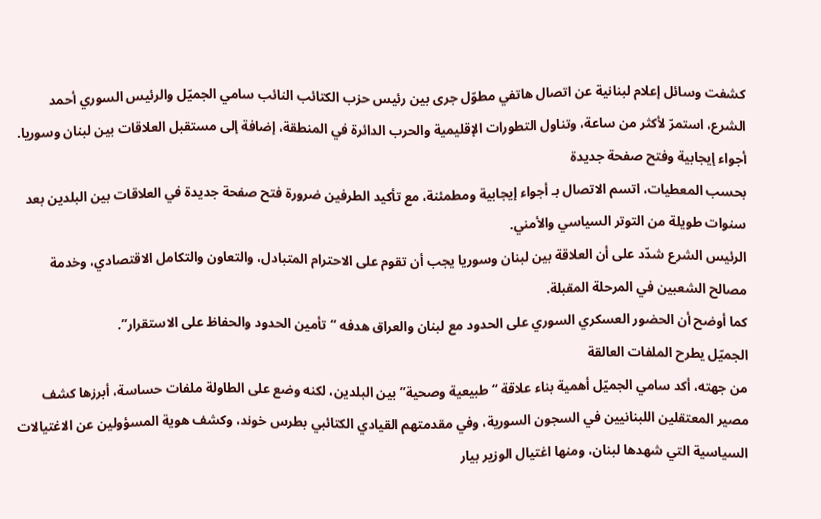كشفت وسائل إعلام لبنانية عن اتصال هاتفي مطوّل جرى بين رئيس حزب الكتائب النائب سامي الجميّل والرئيس السوري أحمد الشرع، استمرّ لأكثر من ساعة، وتناول التطورات الإقليمية والحرب الدائرة في المنطقة، إضافة إلى مستقبل العلاقات بين لبنان وسوريا.
أجواء إيجابية وفتح صفحة جديدة
بحسب المعطيات، اتسم الاتصال بـ أجواء إيجابية ومطمئنة، مع تأكيد الطرفين ضرورة فتح صفحة جديدة في العلاقات بين البلدين بعد سنوات طويلة من التوتر السياسي والأمني.
الرئيس الشرع شدّد على أن العلاقة بين لبنان وسوريا يجب أن تقوم على الاحترام المتبادل، والتعاون والتكامل الاقتصادي، وخدمة مصالح الشعبين في المرحلة المقبلة.
كما أوضح أن الحضور العسكري السوري على الحدود مع لبنان والعراق هدفه “تأمين الحدود والحفاظ على الاستقرار”.
الجميّل يطرح الملفات العالقة
من جهته، أكد سامي الجميّل أهمية بناء علاقة “طبيعية وصحية” بين البلدين، لكنه وضع على الطاولة ملفات حساسة، أبرزها كشف مصير المعتقلين اللبنانيين في السجون السورية، وفي مقدمتهم القيادي الكتائبي بطرس خوند، وكشف هوية المسؤولين عن الاغتيالات السياسية التي شهدها لبنان، ومنها اغتيال الوزير بيار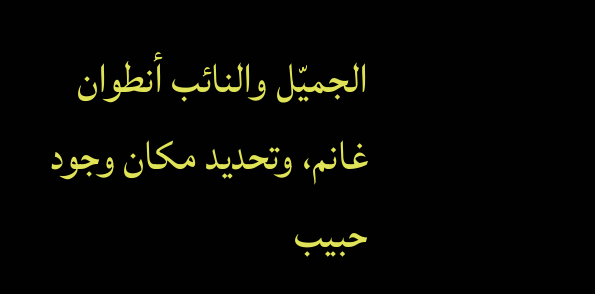الجميّل والنائب أنطوان غانم، وتحديد مكان وجود حبيب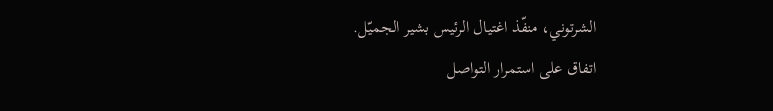الشرتوني، منفّذ اغتيال الرئيس بشير الجميّل.
اتفاق على استمرار التواصل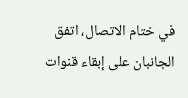في ختام الاتصال، اتفق الجانبان على إبقاء قنوات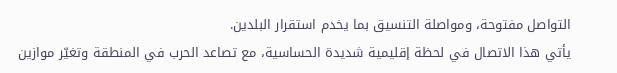التواصل مفتوحة، ومواصلة التنسيق بما يخدم استقرار البلدين.
يأتي هذا الاتصال في لحظة إقليمية شديدة الحساسية، مع تصاعد الحرب في المنطقة وتغيّر موازين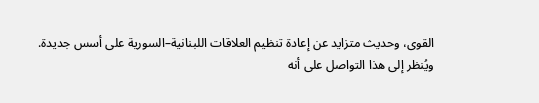القوى، وحديث متزايد عن إعادة تنظيم العلاقات اللبنانية–السورية على أسس جديدة.
ويُنظر إلى هذا التواصل على أنه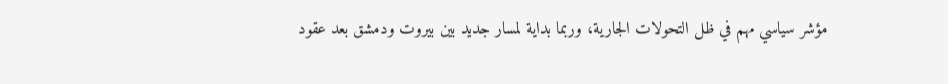مؤشر سياسي مهم في ظل التحولات الجارية، وربما بداية لمسار جديد بين بيروت ودمشق بعد عقود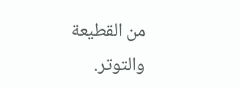من القطيعة والتوتر.